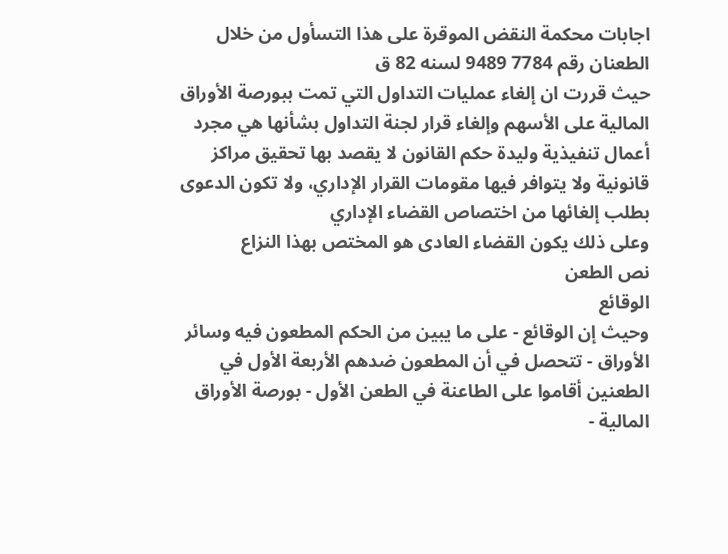اجابات محكمة النقض الموقرة على هذا التسأول من خلال الطعنان رقم 7784 9489 لسنه 82 ق
حيث قررت ان إلغاء عمليات التداول التي تمت ببورصة الأوراق المالية على الأسهم وإلغاء قرار لجنة التداول بشأنها هي مجرد أعمال تنفيذية وليدة حكم القانون لا يقصد بها تحقيق مراكز قانونية ولا يتوافر فيها مقومات القرار الإداري، ولا تكون الدعوى بطلب إلغائها من اختصاص القضاء الإداري
وعلى ذلك يكون القضاء العادى هو المختص بهذا النزاع
نص الطعن
الوقائع
وحيث إن الوقائع - على ما يبين من الحكم المطعون فيه وسائر الأوراق - تتحصل في أن المطعون ضدهم الأربعة الأول في الطعنين أقاموا على الطاعنة في الطعن الأول - بورصة الأوراق المالية -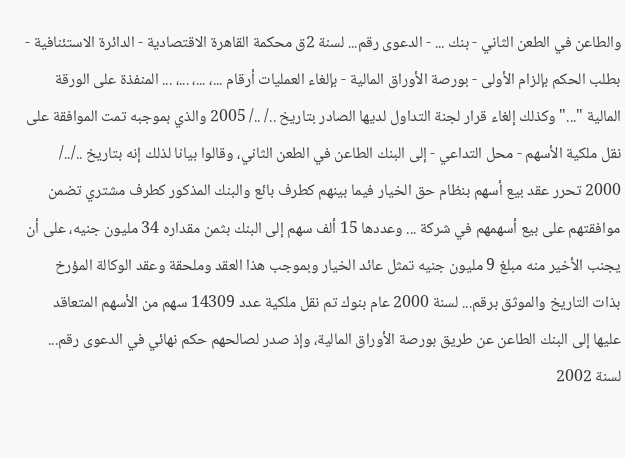والطاعن في الطعن الثاني - بنك ... - الدعوى رقم... لسنة 2ق محكمة القاهرة الاقتصادية - الدائرة الاستئنافية - بطلب الحكم بإلزام الأولى - بورصة الأوراق المالية - بإلغاء العمليات أرقام ...، ...، ...، ... المنفذة على الورقة المالية "..." وكذلك إلغاء قرار لجنة التداول لديها الصادر بتاريخ ../ ../ 2005 والذي بموجبه تمت الموافقة على نقل ملكية الأسهم - محل التداعي - إلى البنك الطاعن في الطعن الثاني، وقالوا بيانا لذلك إنه بتاريخ ../../ 2000 تحرر عقد بيع أسهم بنظام حق الخيار فيما بينهم كطرف بائع والبنك المذكور كطرف مشتري تضمن موافقتهم على بيع أسهمهم في شركة ... وعددها 15 ألف سهم إلى البنك بثمن مقداره 34 مليون جنيه، على أن يجنب الأخير منه مبلغ 9 مليون جنيه تمثل عائد الخيار وبموجب هذا العقد وملحقة وعقد الوكالة المؤرخ بذات التاريخ والموثق برقم... لسنة 2000 عام بنوك تم نقل ملكية عدد 14309 سهم من الأسهم المتعاقد عليها إلى البنك الطاعن عن طريق بورصة الأوراق المالية، وإذ صدر لصالحهم حكم نهائي في الدعوى رقم... لسنة 2002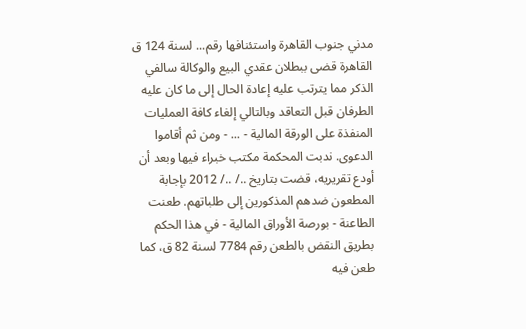مدني جنوب القاهرة واستئنافها رقم... لسنة 124 ق القاهرة قضى ببطلان عقدي البيع والوكالة سالفي الذكر مما يترتب عليه إعادة الحال إلى ما كان عليه الطرفان قبل التعاقد وبالتالي إلغاء كافة العمليات المنفذة على الورقة المالية - ... - ومن ثم أقاموا الدعوى. ندبت المحكمة مكتب خبراء فيها وبعد أن أودع تقريريه، قضت بتاريخ ../ ../ 2012 بإجابة المطعون ضدهم المذكورين إلى طلباتهم. طعنت الطاعنة - بورصة الأوراق المالية - في هذا الحكم بطريق النقض بالطعن رقم 7784 لسنة 82 ق، كما طعن فيه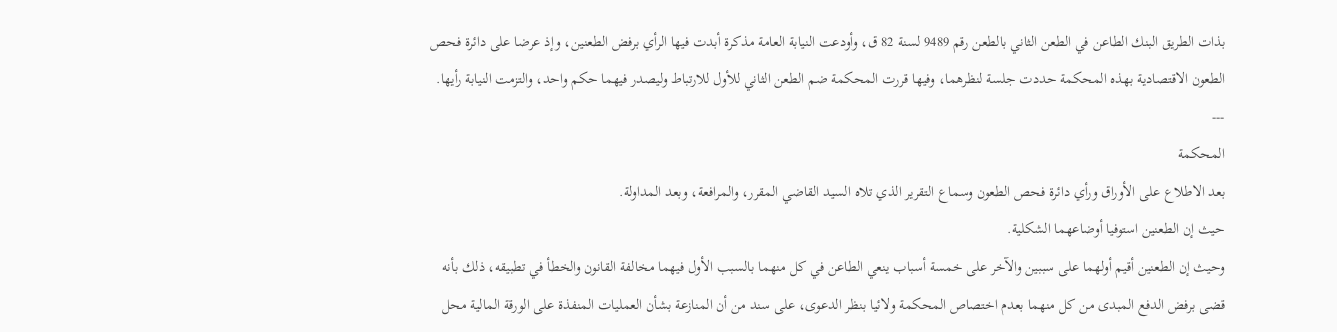بذات الطريق البنك الطاعن في الطعن الثاني بالطعن رقم 9489 لسنة 82 ق، وأودعت النيابة العامة مذكرة أبدت فيها الرأي برفض الطعنين، وإذ عرضا على دائرة فحص الطعون الاقتصادية بهذه المحكمة حددت جلسة لنظرهما، وفيها قررت المحكمة ضم الطعن الثاني للأول للارتباط وليصدر فيهما حكم واحد، والتزمت النيابة رأيها.
---
المحكمة
بعد الاطلاع على الأوراق ورأي دائرة فحص الطعون وسماع التقرير الذي تلاه السيد القاضي المقرر، والمرافعة، وبعد المداولة.
حيث إن الطعنين استوفيا أوضاعهما الشكلية.
وحيث إن الطعنين أقيم أولهما على سببين والآخر على خمسة أسباب ينعي الطاعن في كل منهما بالسبب الأول فيهما مخالفة القانون والخطأ في تطبيقه، ذلك بأنه قضى برفض الدفع المبدى من كل منهما بعدم اختصاص المحكمة ولائيا بنظر الدعوى، على سند من أن المنازعة بشأن العمليات المنفذة على الورقة المالية محل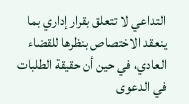التداعي لا تتعلق بقرار إداري بما ينعقد الاختصاص بنظرها للقضاء العادي، في حين أن حقيقة الطلبات في الدعوى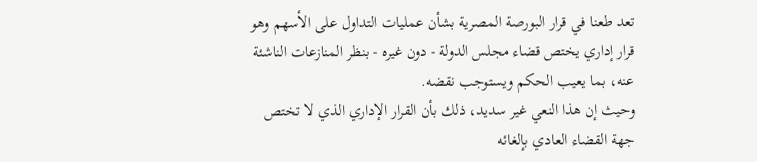تعد طعنا في قرار البورصة المصرية بشأن عمليات التداول على الأسهم وهو قرار إداري يختص قضاء مجلس الدولة - دون غيره - بنظر المنازعات الناشئة عنه، بما يعيب الحكم ويستوجب نقضه.
وحيث إن هذا النعي غير سديد، ذلك بأن القرار الإداري الذي لا تختص جهة القضاء العادي بإلغائه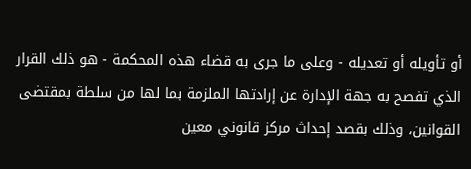أو تأويله أو تعديله - وعلى ما جرى به قضاء هذه المحكمة - هو ذلك القرار الذي تفصح به جهة الإدارة عن إرادتها الملزمة بما لها من سلطة بمقتضى القوانين، وذلك بقصد إحداث مركز قانوني معين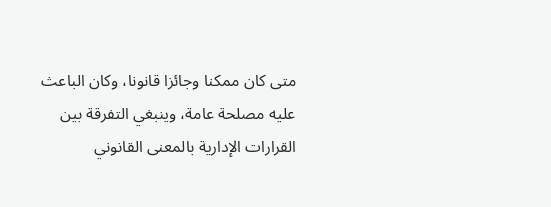متى كان ممكنا وجائزا قانونا، وكان الباعث عليه مصلحة عامة، وينبغي التفرقة بين القرارات الإدارية بالمعنى القانوني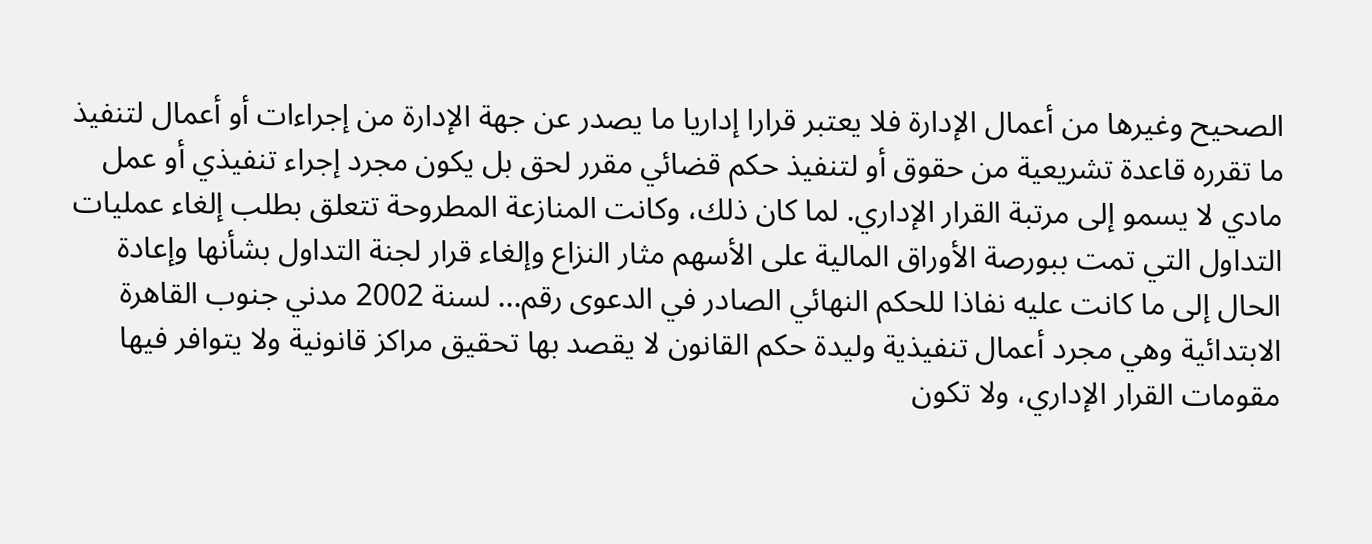الصحيح وغيرها من أعمال الإدارة فلا يعتبر قرارا إداريا ما يصدر عن جهة الإدارة من إجراءات أو أعمال لتنفيذ ما تقرره قاعدة تشريعية من حقوق أو لتنفيذ حكم قضائي مقرر لحق بل يكون مجرد إجراء تنفيذي أو عمل مادي لا يسمو إلى مرتبة القرار الإداري. لما كان ذلك، وكانت المنازعة المطروحة تتعلق بطلب إلغاء عمليات التداول التي تمت ببورصة الأوراق المالية على الأسهم مثار النزاع وإلغاء قرار لجنة التداول بشأنها وإعادة الحال إلى ما كانت عليه نفاذا للحكم النهائي الصادر في الدعوى رقم... لسنة 2002 مدني جنوب القاهرة الابتدائية وهي مجرد أعمال تنفيذية وليدة حكم القانون لا يقصد بها تحقيق مراكز قانونية ولا يتوافر فيها مقومات القرار الإداري، ولا تكون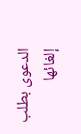الدعوى بطلب إلغائها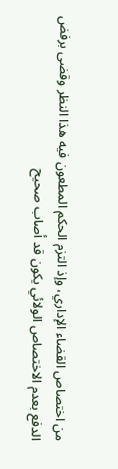من اختصاص القضاء الإداري، وإذ التزم الحكم المطعون فيه هذا النظر وقضى برفض الدفع بعدم الاختصاص الولائي يكون قد أصاب صحيح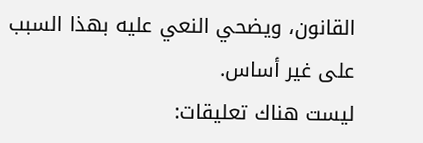القانون، ويضحي النعي عليه بهذا السبب على غير أساس.
ليست هناك تعليقات: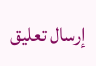إرسال تعليق